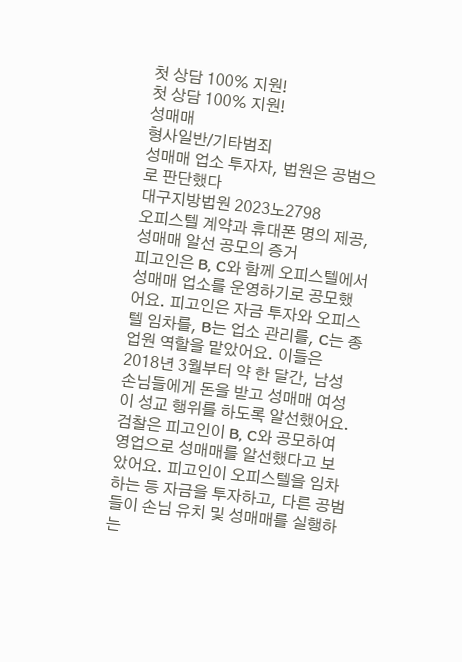첫 상담 100% 지원!
첫 상담 100% 지원!
성매매
형사일반/기타범죄
성매매 업소 투자자, 법원은 공범으로 판단했다
대구지방법원 2023노2798
오피스텔 계약과 휴대폰 명의 제공, 성매매 알선 공모의 증거
피고인은 B, C와 함께 오피스텔에서 성매매 업소를 운영하기로 공모했어요. 피고인은 자금 투자와 오피스텔 임차를, B는 업소 관리를, C는 종업원 역할을 맡았어요. 이들은 2018년 3월부터 약 한 달간, 남성 손님들에게 돈을 받고 성매매 여성이 성교 행위를 하도록 알선했어요.
검찰은 피고인이 B, C와 공모하여 영업으로 성매매를 알선했다고 보았어요. 피고인이 오피스텔을 임차하는 등 자금을 투자하고, 다른 공범들이 손님 유치 및 성매매를 실행하는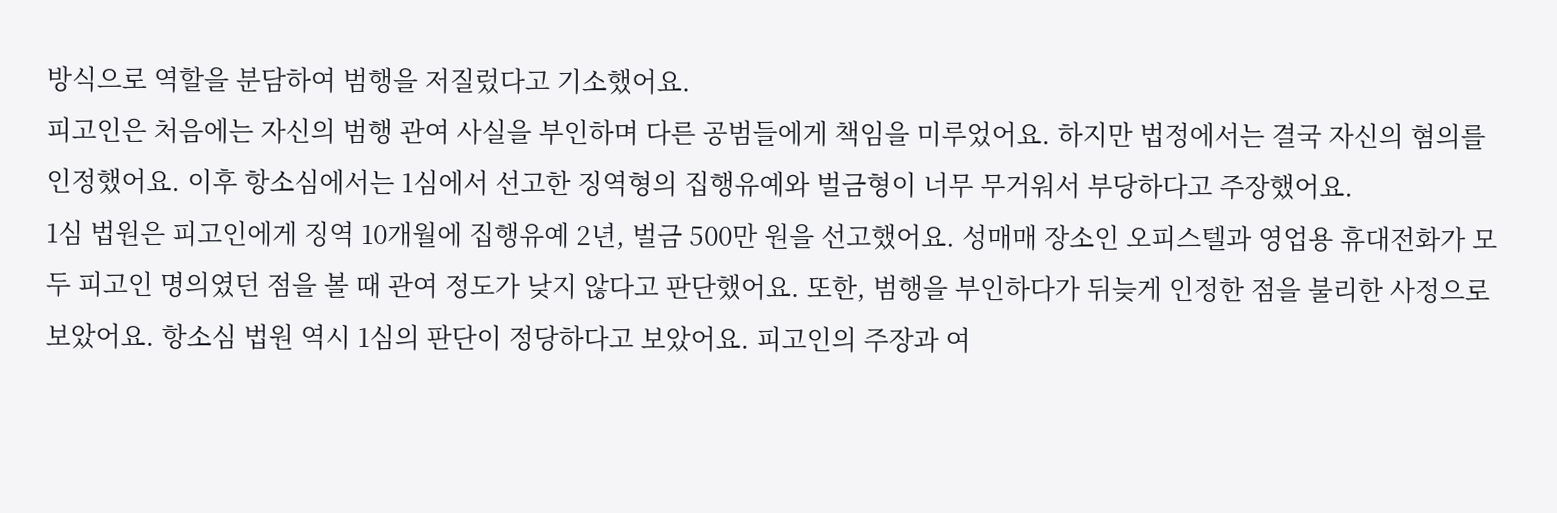방식으로 역할을 분담하여 범행을 저질렀다고 기소했어요.
피고인은 처음에는 자신의 범행 관여 사실을 부인하며 다른 공범들에게 책임을 미루었어요. 하지만 법정에서는 결국 자신의 혐의를 인정했어요. 이후 항소심에서는 1심에서 선고한 징역형의 집행유예와 벌금형이 너무 무거워서 부당하다고 주장했어요.
1심 법원은 피고인에게 징역 10개월에 집행유예 2년, 벌금 500만 원을 선고했어요. 성매매 장소인 오피스텔과 영업용 휴대전화가 모두 피고인 명의였던 점을 볼 때 관여 정도가 낮지 않다고 판단했어요. 또한, 범행을 부인하다가 뒤늦게 인정한 점을 불리한 사정으로 보았어요. 항소심 법원 역시 1심의 판단이 정당하다고 보았어요. 피고인의 주장과 여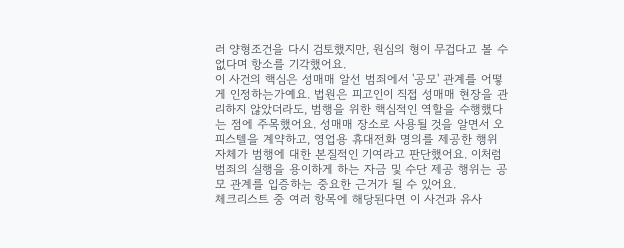러 양형조건을 다시 검토했지만, 원심의 형이 무겁다고 볼 수 없다며 항소를 기각했어요.
이 사건의 핵심은 성매매 알선 범죄에서 '공모' 관계를 어떻게 인정하는가예요. 법원은 피고인이 직접 성매매 현장을 관리하지 않았더라도, 범행을 위한 핵심적인 역할을 수행했다는 점에 주목했어요. 성매매 장소로 사용될 것을 알면서 오피스텔을 계약하고, 영업용 휴대전화 명의를 제공한 행위 자체가 범행에 대한 본질적인 기여라고 판단했어요. 이처럼 범죄의 실행을 용이하게 하는 자금 및 수단 제공 행위는 공모 관계를 입증하는 중요한 근거가 될 수 있어요.
체크리스트 중 여러 항목에 해당된다면 이 사건과 유사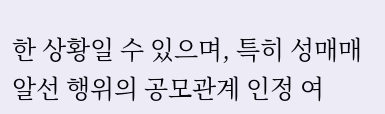한 상황일 수 있으며, 특히 성매매 알선 행위의 공모관계 인정 여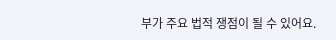부가 주요 법적 쟁점이 될 수 있어요.